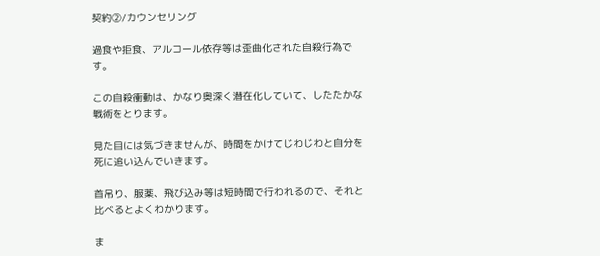契約②/カウンセリング

過食や拒食、アルコール依存等は歪曲化された自殺行為です。

この自殺衝動は、かなり奥深く潜在化していて、したたかな戦術をとります。

見た目には気づきませんが、時間をかけてじわじわと自分を死に追い込んでいきます。

首吊り、服薬、飛び込み等は短時間で行われるので、それと比べるとよくわかります。

ま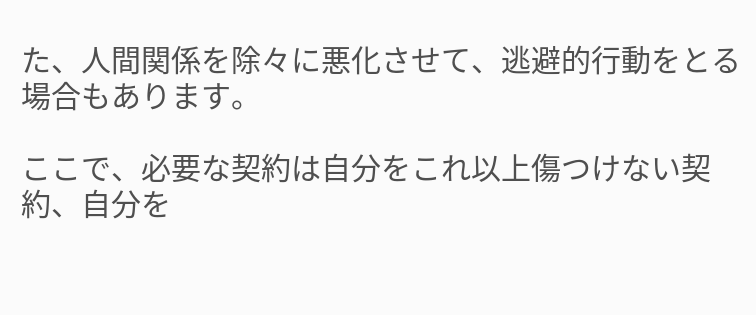た、人間関係を除々に悪化させて、逃避的行動をとる場合もあります。

ここで、必要な契約は自分をこれ以上傷つけない契約、自分を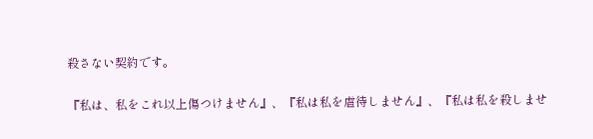殺さない契約です。

『私は、私をこれ以上傷つけません』、『私は私を虐待しません』、『私は私を殺しませ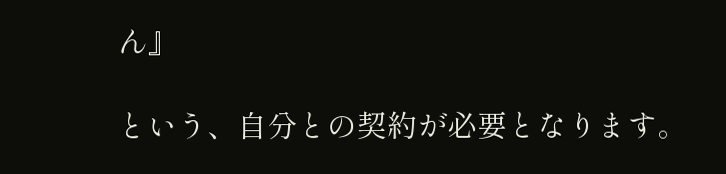ん』

という、自分との契約が必要となります。